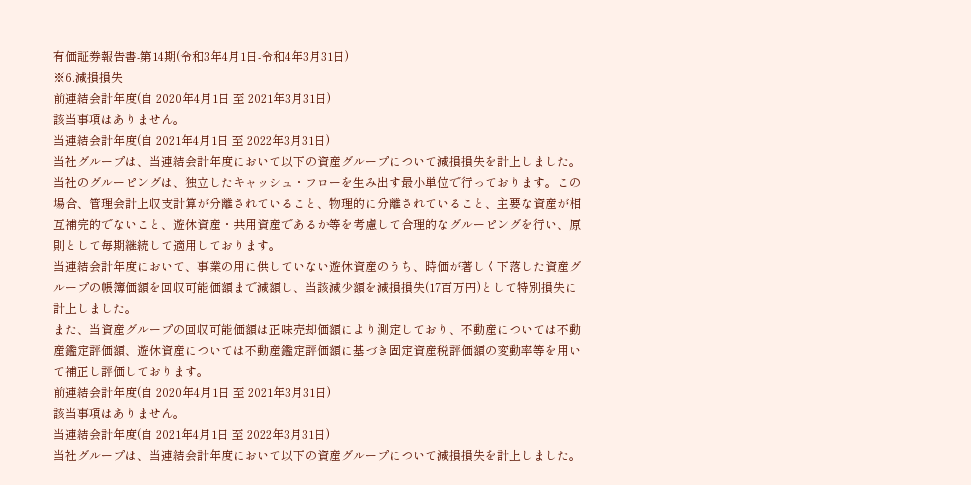有価証券報告書-第14期(令和3年4月1日-令和4年3月31日)
※6.減損損失
前連結会計年度(自 2020年4月1日 至 2021年3月31日)
該当事項はありません。
当連結会計年度(自 2021年4月1日 至 2022年3月31日)
当社グループは、当連結会計年度において以下の資産グループについて減損損失を計上しました。
当社のグルーピングは、独立したキャッシュ・フローを生み出す最小単位で行っております。この場合、管理会計上収支計算が分離されていること、物理的に分離されていること、主要な資産が相互補完的でないこと、遊休資産・共用資産であるか等を考慮して合理的なグルーピングを行い、原則として毎期継続して適用しております。
当連結会計年度において、事業の用に供していない遊休資産のうち、時価が著しく下落した資産グループの帳簿価額を回収可能価額まで減額し、当該減少額を減損損失(17百万円)として特別損失に計上しました。
また、当資産グループの回収可能価額は正味売却価額により測定しており、不動産については不動産鑑定評価額、遊休資産については不動産鑑定評価額に基づき固定資産税評価額の変動率等を用いて補正し評価しております。
前連結会計年度(自 2020年4月1日 至 2021年3月31日)
該当事項はありません。
当連結会計年度(自 2021年4月1日 至 2022年3月31日)
当社グループは、当連結会計年度において以下の資産グループについて減損損失を計上しました。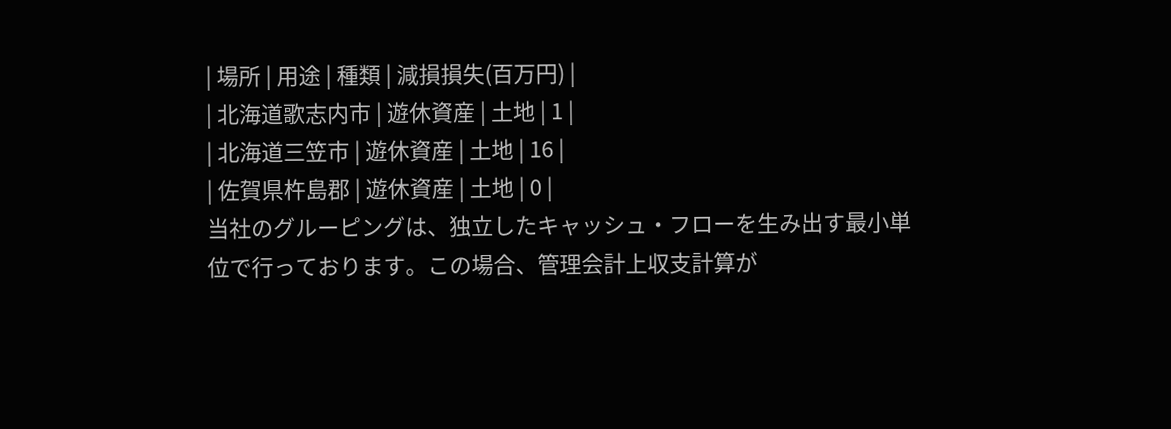| 場所 | 用途 | 種類 | 減損損失(百万円) |
| 北海道歌志内市 | 遊休資産 | 土地 | 1 |
| 北海道三笠市 | 遊休資産 | 土地 | 16 |
| 佐賀県杵島郡 | 遊休資産 | 土地 | 0 |
当社のグルーピングは、独立したキャッシュ・フローを生み出す最小単位で行っております。この場合、管理会計上収支計算が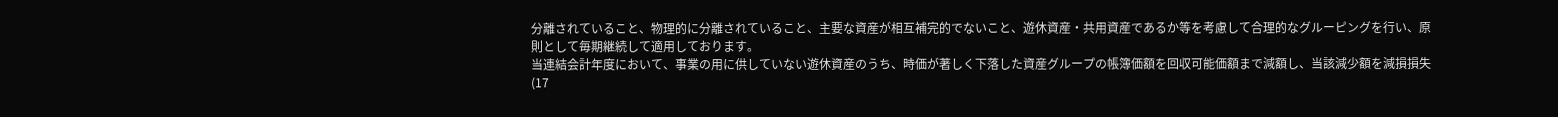分離されていること、物理的に分離されていること、主要な資産が相互補完的でないこと、遊休資産・共用資産であるか等を考慮して合理的なグルーピングを行い、原則として毎期継続して適用しております。
当連結会計年度において、事業の用に供していない遊休資産のうち、時価が著しく下落した資産グループの帳簿価額を回収可能価額まで減額し、当該減少額を減損損失(17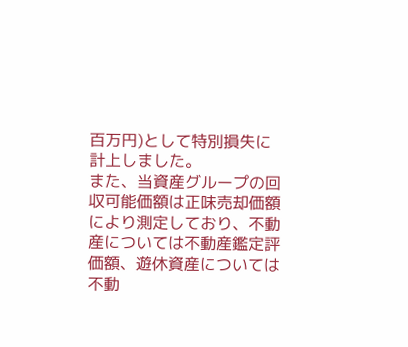百万円)として特別損失に計上しました。
また、当資産グループの回収可能価額は正味売却価額により測定しており、不動産については不動産鑑定評価額、遊休資産については不動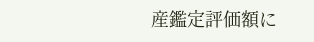産鑑定評価額に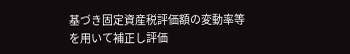基づき固定資産税評価額の変動率等を用いて補正し評価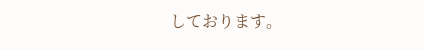しております。